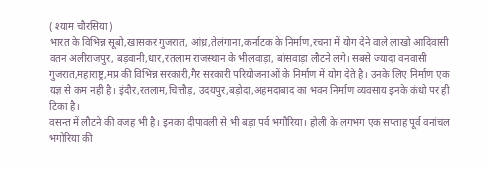( श्याम चौरसिया)
भारत के विभिन्न सूबो,खासकर गुजरात, आंध्र,तेलंगाना,कर्नाटक के निर्माण,रचना में योग देने वाले लाखो आदिवासी वतन अलीराजपुर, बड़वानी,धार,रतलाम राजस्थान के भीलवाड़ा, बांसवाड़ा लौटने लगे। सबसे ज्यादा वनवासी गुजरात,महाराष्ट्र,मप्र की विभिन्न सरकारी,गैर सरकारी परियोजनाओं के निर्माण में योग देते है। उनके लिए निर्माण एक यज्ञ से कम नही है। इंदौर,रतलाम,चित्तौड़, उदयपुर,बड़ोदा,अहमदाबाद का भवन निर्माण व्यवसाय इनके कंधो पर ही टिका है।
वसन्त में लौटने की वजह भी है। इनका दीपावली से भी बड़ा पर्व भगौरिया। होली के लगभग एक सप्ताह पूर्व वनांचल भगोरिया की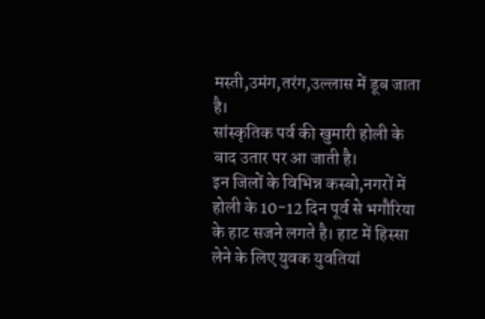मस्ती,उमंग,तरंग,उल्लास में डूब जाता है।
सांस्कृतिक पर्व की खुमारी होली के बाद उतार पर आ जाती है।
इन जिलों के विभिन्न कस्बो,नगरों में होली के 10-12 दिन पूर्व से भगौरिया के हाट सजने लगते है। हाट में हिस्सा लेने के लिए युवक युवतियां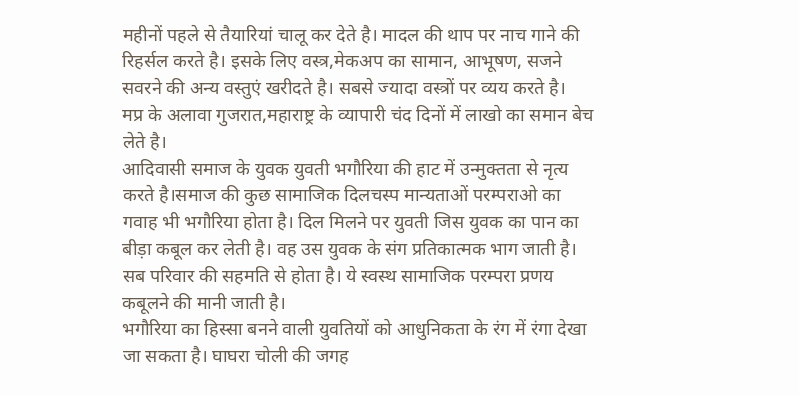महीनों पहले से तैयारियां चालू कर देते है। मादल की थाप पर नाच गाने की रिहर्सल करते है। इसके लिए वस्त्र,मेकअप का सामान, आभूषण, सजने सवरने की अन्य वस्तुएं खरीदते है। सबसे ज्यादा वस्त्रों पर व्यय करते है।
मप्र के अलावा गुजरात,महाराष्ट्र के व्यापारी चंद दिनों में लाखो का समान बेच लेते है।
आदिवासी समाज के युवक युवती भगौरिया की हाट में उन्मुक्तता से नृत्य करते है।समाज की कुछ सामाजिक दिलचस्प मान्यताओं परम्पराओ का गवाह भी भगौरिया होता है। दिल मिलने पर युवती जिस युवक का पान का बीड़ा कबूल कर लेती है। वह उस युवक के संग प्रतिकात्मक भाग जाती है। सब परिवार की सहमति से होता है। ये स्वस्थ सामाजिक परम्परा प्रणय कबूलने की मानी जाती है।
भगौरिया का हिस्सा बनने वाली युवतियों को आधुनिकता के रंग में रंगा देखा जा सकता है। घाघरा चोली की जगह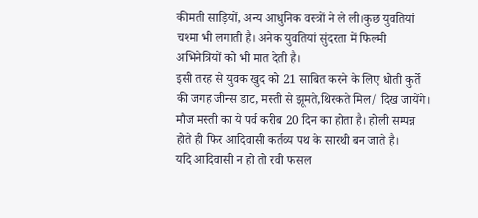कीमती साड़ियों, अन्य आधुनिक वस्त्रों ने ले ली।कुछ युवतियां चश्मा भी लगाती है। अनेक युवतियां सुंदरता में फिल्मी अभिनेत्रियों को भी मात देती है।
इसी तरह से युवक खुद को 21 साबित करने के लिए धोती कुर्ते की जगह जीन्स डाट, मस्ती से झूमते,थिरकते मिल/ दिख जायेंगे।
मौज मस्ती का ये पर्व करीब 20 दिन का होता है। होली सम्पन्न होते ही फिर आदिवासी कर्तव्य पथ के सारथी बन जाते है।
यदि आदिवासी न हो तो रवी फसल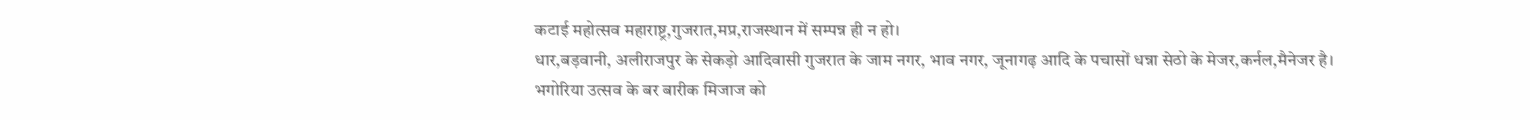कटाई महोत्सव महाराष्ट्र,गुजरात,मप्र,राजस्थान में सम्पन्न ही न हो।
धार,बड़वानी, अलीराजपुर के सेकड़ो आदिवासी गुजरात के जाम नगर, भाव नगर, जूनागढ़ आदि के पचासों धन्ना सेठो के मेजर,कर्नल,मैनेजर है।
भगोरिया उत्सव के बर बारीक मिजाज को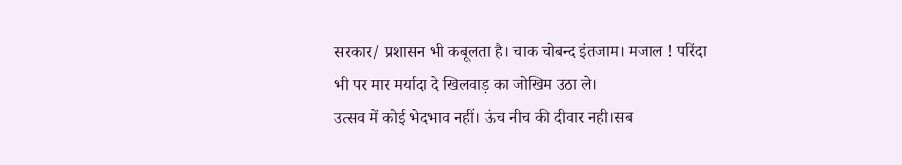सरकार/ प्रशासन भी कबूलता है। चाक चोबन्द इंतजाम। मजाल ! परिंदा भी पर मार मर्यादा दे खिलवाड़ का जोखिम उठा ले।
उत्सव में कोई भेदभाव नहीं। ऊंच नीच की दीवार नही।सब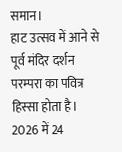समान।
हाट उत्सव में आने से पूर्व मंदिर दर्शन परम्परा का पवित्र हिस्सा होता है।
2026 में 24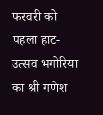फरवरी को पहला हाट- उत्सव भगोरिया का श्री गणेश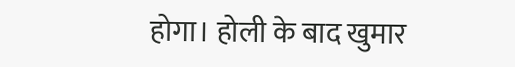होगा। होली के बाद खुमार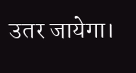उतर जायेगा।